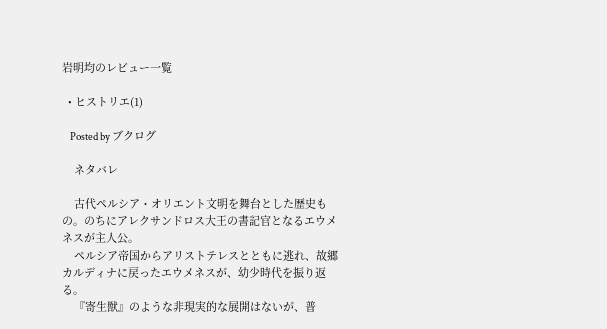岩明均のレビュー一覧

  • ヒストリエ(1)

    Posted by ブクログ

    ネタバレ

    古代ペルシア・オリエント文明を舞台とした歴史もの。のちにアレクサンドロス大王の書記官となるエウメネスが主人公。
    ペルシア帝国からアリストテレスとともに逃れ、故郷カルディナに戻ったエウメネスが、幼少時代を振り返る。
    『寄生獣』のような非現実的な展開はないが、普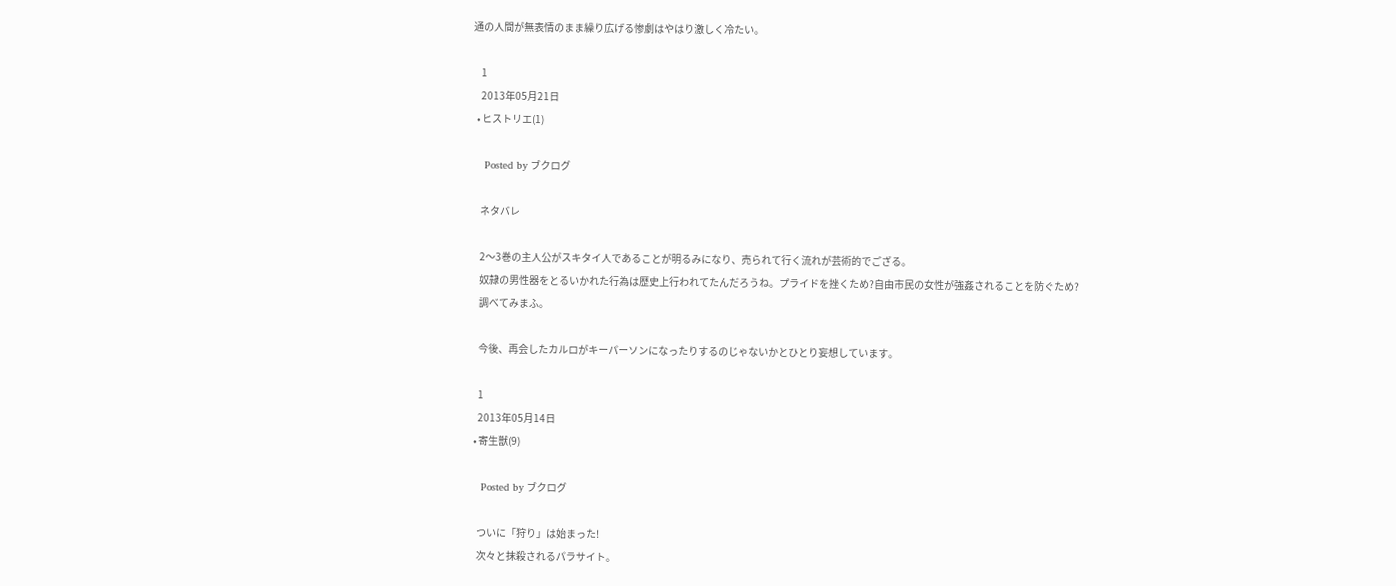通の人間が無表情のまま繰り広げる惨劇はやはり激しく冷たい。

    1
    2013年05月21日
  • ヒストリエ(1)

    Posted by ブクログ

    ネタバレ

    2〜3巻の主人公がスキタイ人であることが明るみになり、売られて行く流れが芸術的でござる。
    奴隷の男性器をとるいかれた行為は歴史上行われてたんだろうね。プライドを挫くため?自由市民の女性が強姦されることを防ぐため?
    調べてみまふ。

    今後、再会したカルロがキーパーソンになったりするのじゃないかとひとり妄想しています。

    1
    2013年05月14日
  • 寄生獣(9)

    Posted by ブクログ

    ついに「狩り」は始まった!
    次々と抹殺されるパラサイト。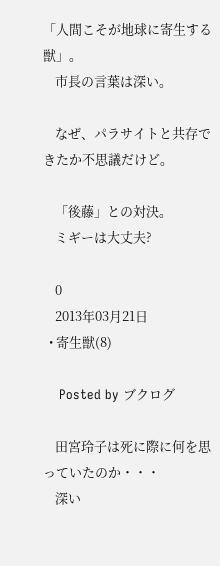「人間こそが地球に寄生する獣」。
    市長の言葉は深い。

    なぜ、パラサイトと共存できたか不思議だけど。

    「後藤」との対決。
    ミギーは大丈夫?

    0
    2013年03月21日
  • 寄生獣(8)

    Posted by ブクログ

    田宮玲子は死に際に何を思っていたのか・・・
    深い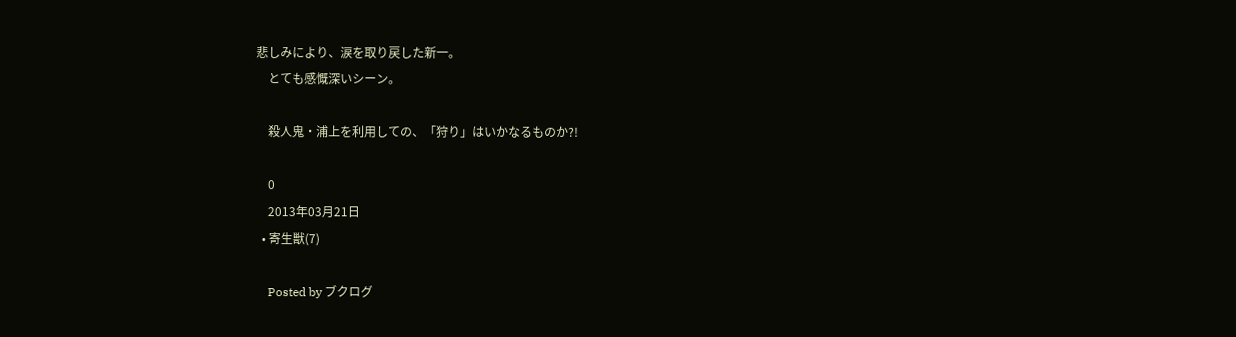悲しみにより、涙を取り戻した新一。
    とても感慨深いシーン。

    殺人鬼・浦上を利用しての、「狩り」はいかなるものか?!

    0
    2013年03月21日
  • 寄生獣(7)

    Posted by ブクログ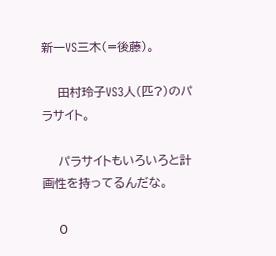新一VS三木(=後藤)。

    田村玲子VS3人(匹?)のパラサイト。

    パラサイトもいろいろと計画性を持ってるんだな。

    0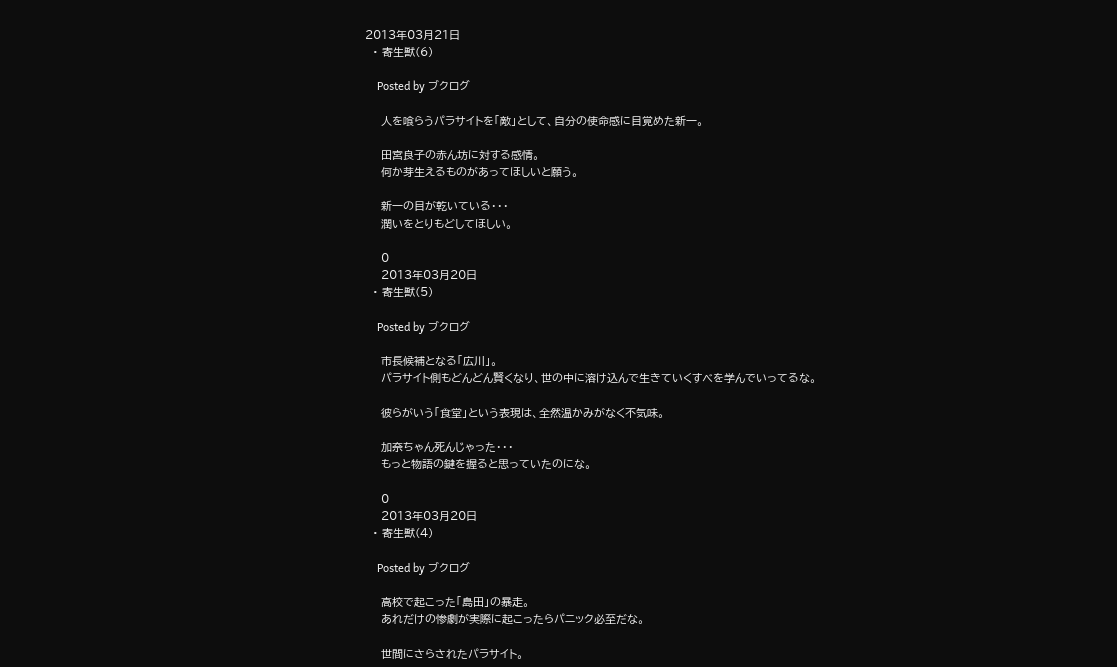2013年03月21日
  • 寄生獣(6)

    Posted by ブクログ

    人を喰らうパラサイトを「敵」として、自分の使命感に目覚めた新一。

    田宮良子の赤ん坊に対する感情。
    何か芽生えるものがあってほしいと願う。

    新一の目が乾いている・・・
    潤いをとりもどしてほしい。

    0
    2013年03月20日
  • 寄生獣(5)

    Posted by ブクログ

    市長候補となる「広川」。
    パラサイト側もどんどん賢くなり、世の中に溶け込んで生きていくすべを学んでいってるな。

    彼らがいう「食堂」という表現は、全然温かみがなく不気味。

    加奈ちゃん死んじゃった・・・
    もっと物語の鍵を握ると思っていたのにな。

    0
    2013年03月20日
  • 寄生獣(4)

    Posted by ブクログ

    高校で起こった「島田」の暴走。
    あれだけの惨劇が実際に起こったらパニック必至だな。

    世間にさらされたパラサイト。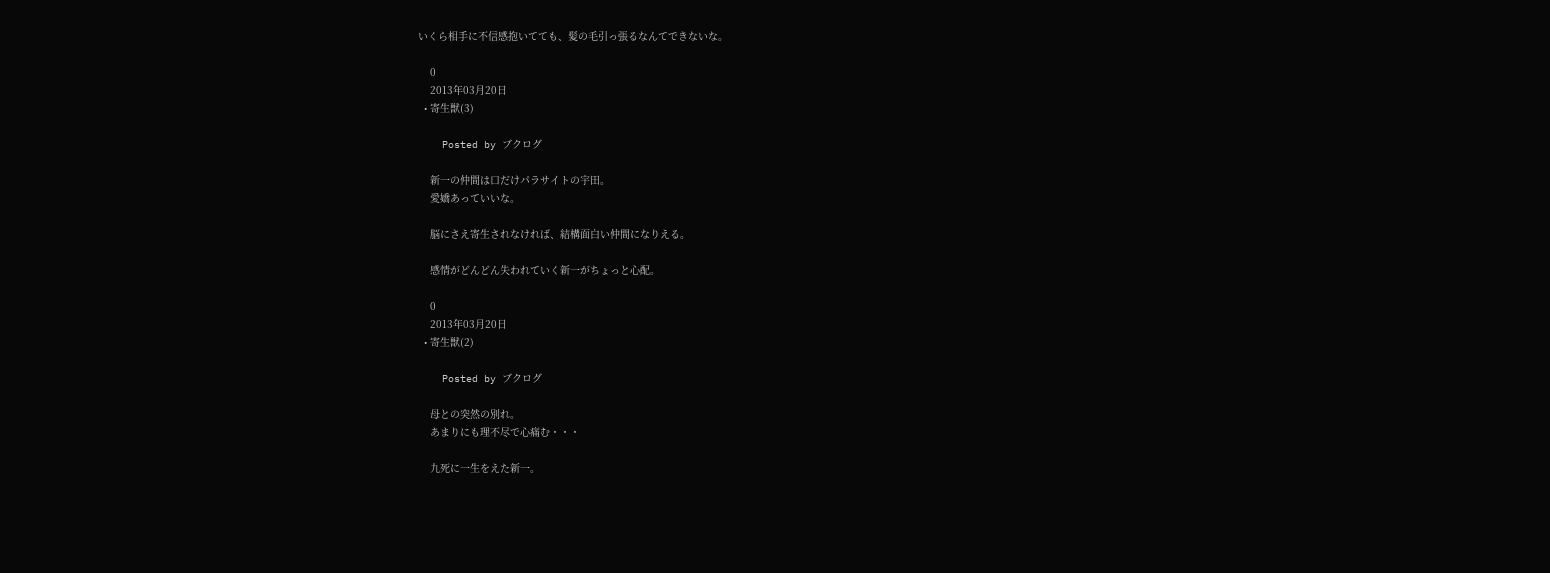いくら相手に不信感抱いてても、髪の毛引っ張るなんてできないな。

    0
    2013年03月20日
  • 寄生獣(3)

    Posted by ブクログ

    新一の仲間は口だけパラサイトの宇田。
    愛嬌あっていいな。

    脳にさえ寄生されなければ、結構面白い仲間になりえる。

    感情がどんどん失われていく新一がちょっと心配。

    0
    2013年03月20日
  • 寄生獣(2)

    Posted by ブクログ

    母との突然の別れ。
    あまりにも理不尽で心痛む・・・

    九死に一生をえた新一。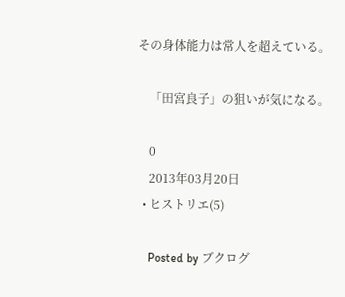その身体能力は常人を超えている。

    「田宮良子」の狙いが気になる。

    0
    2013年03月20日
  • ヒストリエ(5)

    Posted by ブクログ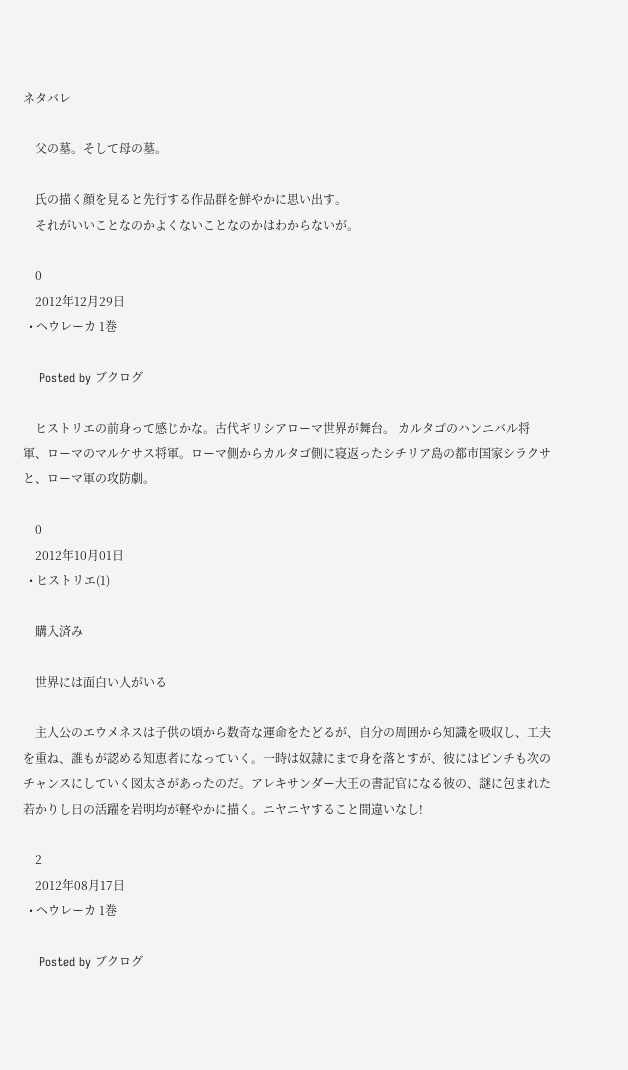ネタバレ

    父の墓。そして母の墓。

    氏の描く顔を見ると先行する作品群を鮮やかに思い出す。
    それがいいことなのかよくないことなのかはわからないが。

    0
    2012年12月29日
  • ヘウレーカ 1巻

    Posted by ブクログ

    ヒストリエの前身って感じかな。古代ギリシアローマ世界が舞台。 カルタゴのハンニバル将軍、ローマのマルケサス将軍。ローマ側からカルタゴ側に寝返ったシチリア島の都市国家シラクサと、ローマ軍の攻防劇。

    0
    2012年10月01日
  • ヒストリエ(1)

    購入済み

    世界には面白い人がいる

    主人公のエウメネスは子供の頃から数奇な運命をたどるが、自分の周囲から知識を吸収し、工夫を重ね、誰もが認める知恵者になっていく。一時は奴隷にまで身を落とすが、彼にはピンチも次のチャンスにしていく図太さがあったのだ。アレキサンダー大王の書記官になる彼の、謎に包まれた若かりし日の活躍を岩明均が軽やかに描く。ニヤニヤすること間違いなし!

    2
    2012年08月17日
  • ヘウレーカ 1巻

    Posted by ブクログ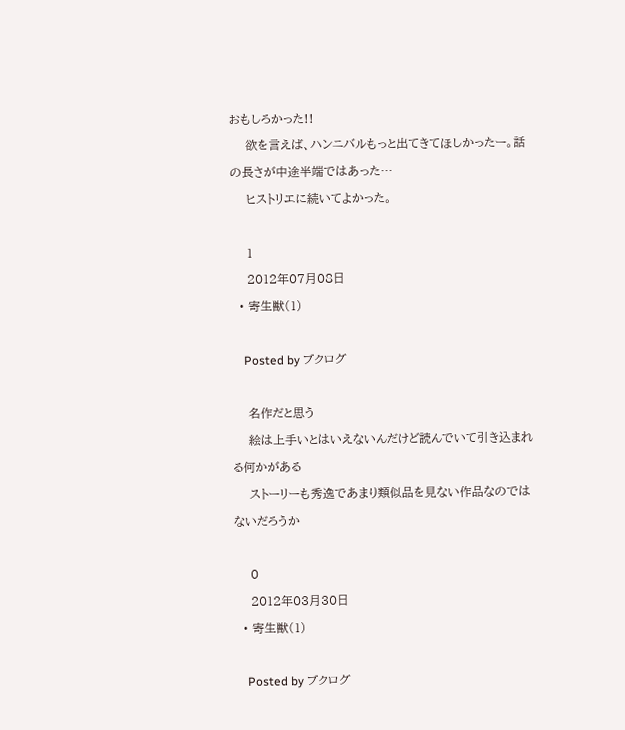おもしろかった!!
    欲を言えば、ハンニバルもっと出てきてほしかったー。話の長さが中途半端ではあった…
    ヒストリエに続いてよかった。

    1
    2012年07月08日
  • 寄生獣(1)

    Posted by ブクログ

    名作だと思う
    絵は上手いとはいえないんだけど読んでいて引き込まれる何かがある
    ストーリーも秀逸であまり類似品を見ない作品なのではないだろうか

    0
    2012年03月30日
  • 寄生獣(1)

    Posted by ブクログ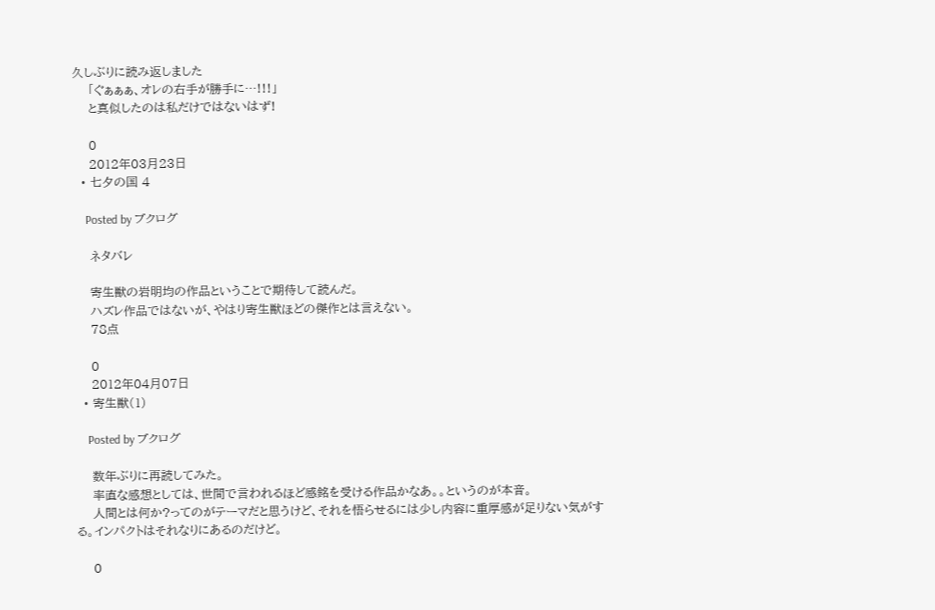久しぶりに読み返しました
    「ぐぁぁぁ、オレの右手が勝手に…!!!」
    と真似したのは私だけではないはず!

    0
    2012年03月23日
  • 七夕の国 4

    Posted by ブクログ

    ネタバレ

    寄生獣の岩明均の作品ということで期待して読んだ。
    ハズレ作品ではないが、やはり寄生獣ほどの傑作とは言えない。
    78点

    0
    2012年04月07日
  • 寄生獣(1)

    Posted by ブクログ

    数年ぶりに再読してみた。
    率直な感想としては、世間で言われるほど感銘を受ける作品かなあ。。というのが本音。
    人間とは何か?ってのがテーマだと思うけど、それを悟らせるには少し内容に重厚感が足りない気がする。インパクトはそれなりにあるのだけど。

    0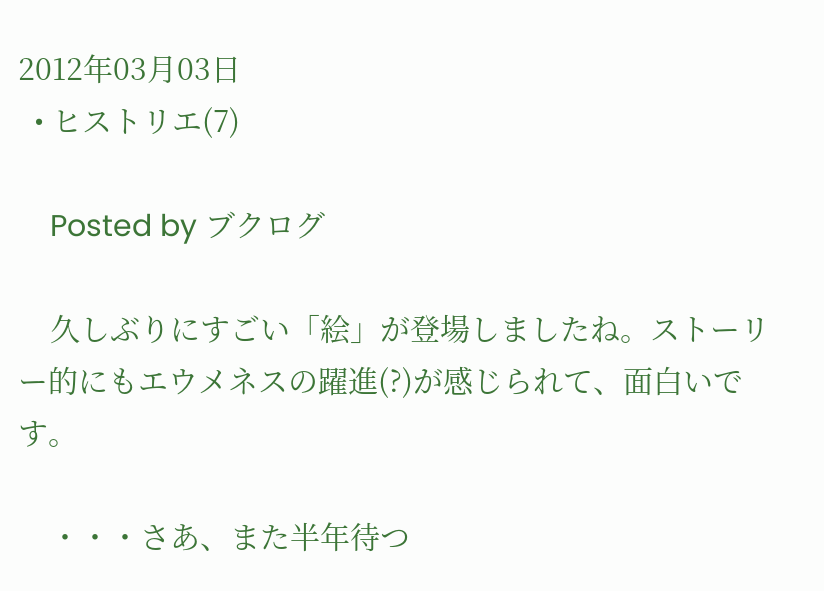2012年03月03日
  • ヒストリエ(7)

    Posted by ブクログ

    久しぶりにすごい「絵」が登場しましたね。ストーリー的にもエウメネスの躍進(?)が感じられて、面白いです。

    ・・・さあ、また半年待つ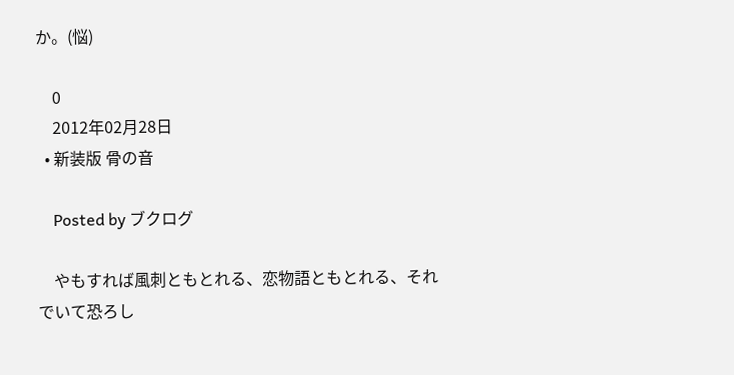か。(悩)

    0
    2012年02月28日
  • 新装版 骨の音

    Posted by ブクログ

    やもすれば風刺ともとれる、恋物語ともとれる、それでいて恐ろし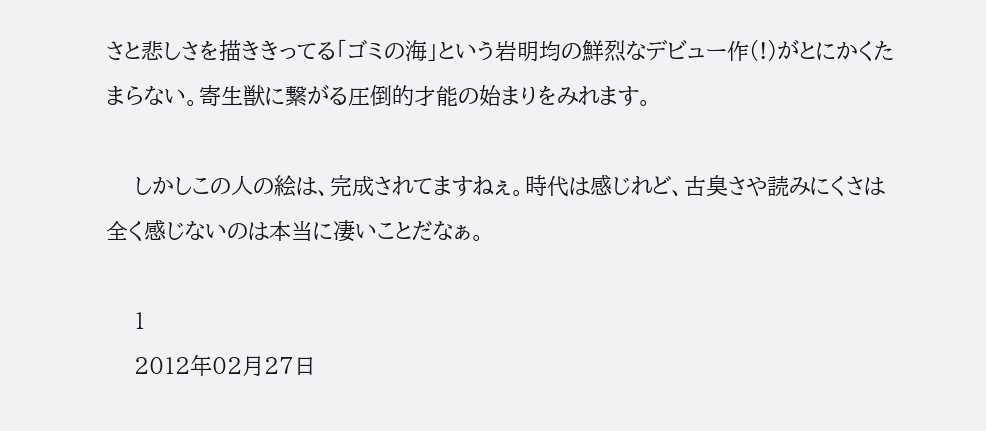さと悲しさを描ききってる「ゴミの海」という岩明均の鮮烈なデビュー作(!)がとにかくたまらない。寄生獣に繋がる圧倒的才能の始まりをみれます。

    しかしこの人の絵は、完成されてますねぇ。時代は感じれど、古臭さや読みにくさは全く感じないのは本当に凄いことだなぁ。

    1
    2012年02月27日